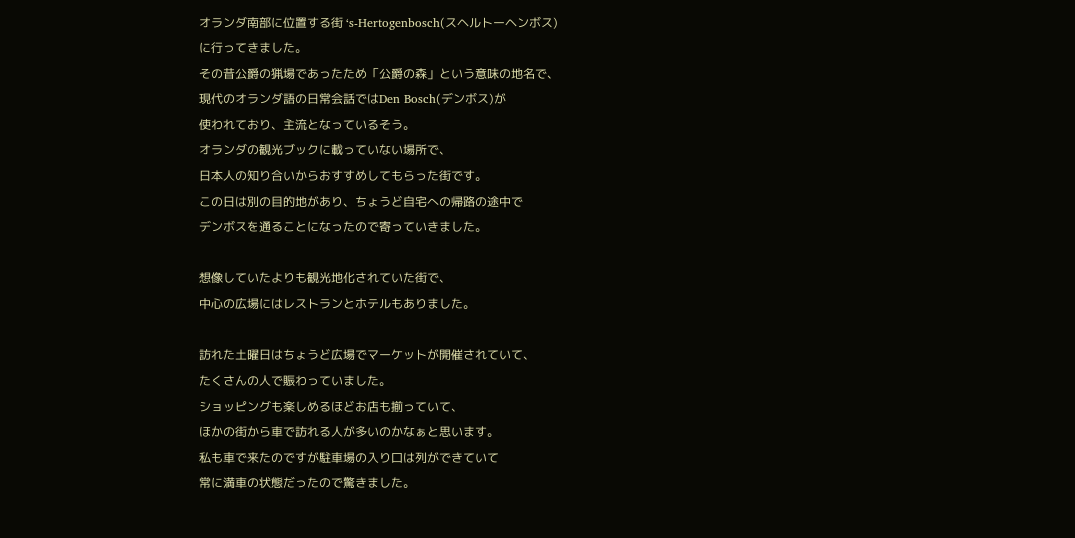オランダ南部に位置する街 ‘s-Hertogenbosch(スヘルトーヘンボス)
に行ってきました。
その昔公爵の猟場であったため「公爵の森」という意味の地名で、
現代のオランダ語の日常会話ではDen Bosch(デンボス)が
使われており、主流となっているそう。
オランダの観光ブックに載っていない場所で、
日本人の知り合いからおすすめしてもらった街です。
この日は別の目的地があり、ちょうど自宅への帰路の途中で
デンボスを通ることになったので寄っていきました。

想像していたよりも観光地化されていた街で、
中心の広場にはレストランとホテルもありました。

訪れた土曜日はちょうど広場でマーケットが開催されていて、
たくさんの人で賑わっていました。
ショッピングも楽しめるほどお店も揃っていて、
ほかの街から車で訪れる人が多いのかなぁと思います。
私も車で来たのですが駐車場の入り口は列ができていて
常に満車の状態だったので驚きました。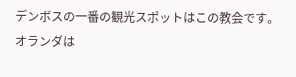デンボスの一番の観光スポットはこの教会です。
オランダは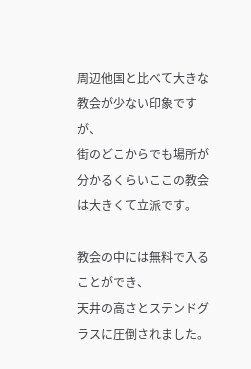周辺他国と比べて大きな教会が少ない印象ですが、
街のどこからでも場所が分かるくらいここの教会は大きくて立派です。

教会の中には無料で入ることができ、
天井の高さとステンドグラスに圧倒されました。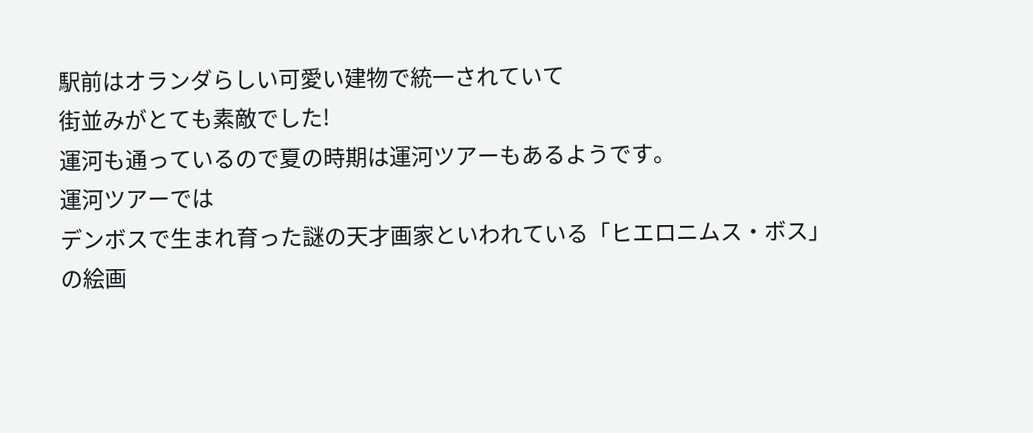駅前はオランダらしい可愛い建物で統一されていて
街並みがとても素敵でした!
運河も通っているので夏の時期は運河ツアーもあるようです。
運河ツアーでは
デンボスで生まれ育った謎の天才画家といわれている「ヒエロニムス・ボス」
の絵画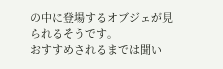の中に登場するオブジェが見られるそうです。
おすすめされるまでは聞い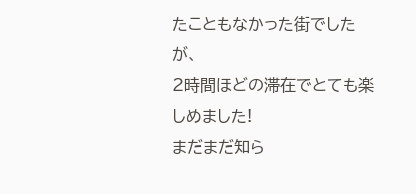たこともなかった街でしたが、
2時間ほどの滞在でとても楽しめました!
まだまだ知ら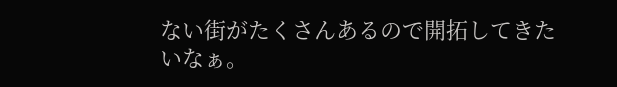ない街がたくさんあるので開拓してきたいなぁ。